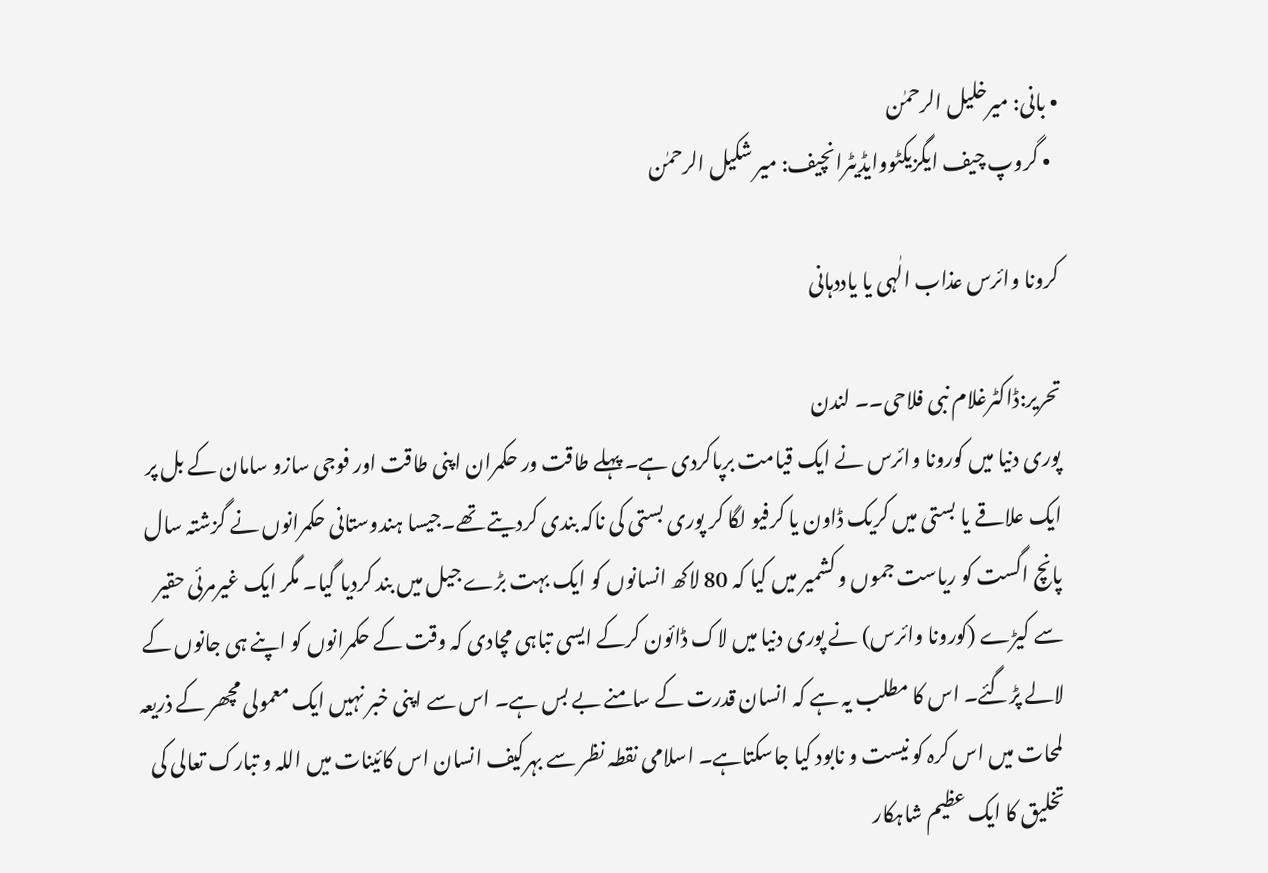• بانی: میرخلیل الرحمٰن
  • گروپ چیف ایگزیکٹووایڈیٹرانچیف: میر شکیل الرحمٰن

کرونا وائرس عذاب الٰہی یا یاددہانی

تحریر:ڈاکٹرغلام نبی فلاحی۔۔ لندن
پوری دنیا میں کورونا وائرس نے ایک قیامت برپاکردی ہے۔ پہلے طاقت ور حکمران اپنی طاقت اور فوجی سازو سامان کے بل پر ایک علاقے یا بستی میں کریک ڈاون یا کرفیو لگا کر پوری بستی کی ناکہ بندی کردیتے تھے۔جیسا ہندوستانی حکمرانوں نے گزشتہ سال پانچ اگست کو ریاست جموں و کشمیر میں کیا کہ 80 لاکھ انسانوں کو ایک بہت بڑے جیل میں بند کردیا گیا۔ مگر ایک غیرمرئی حقیر سے کیڑے (کورونا وائرس) نے پوری دنیا میں لاک ڈائون کرکے ایسی تباہی مچادی کہ وقت کے حکمرانوں کو اپنے ہی جانوں کے لالے پڑگئے۔ اس کا مطلب یہ ہے کہ انسان قدرت کے سامنے بے بس ہے۔ اس سے اپنی خبر نہیں ایک معمولی مچھر کے ذریعہ لمحات میں اس کرہ کو نیست و نابود کیا جاسکتاہے۔ اسلامی نقطہ نظر سے بہرکیف انسان اس کائینات میں اللہ و تبارک تعالی کی تخلیق کا ایک عظیم شاہکار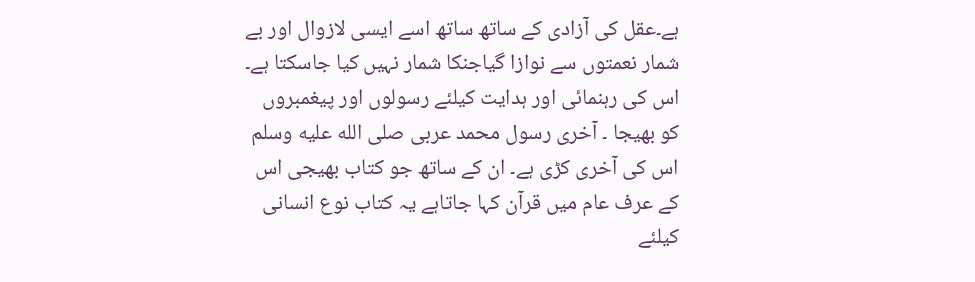ہے۔عقل کی آزادی کے ساتھ ساتھ اسے ایسی لازوال اور بے شمار نعمتوں سے نوازا گیاجنکا شمار نہیں کیا جاسکتا ہے۔ اس کی رہنمائی اور ہدایت کیلئے رسولوں اور پیغمبروں کو بھیجا ۔ آخری رسول محمد عربی صلى الله عليه وسلم اس کی آخری کڑی ہے۔ ان کے ساتھ جو کتاب بھیجی اس کے عرف عام میں قرآن کہا جاتاہے یہ کتاب نوع انسانی کیلئے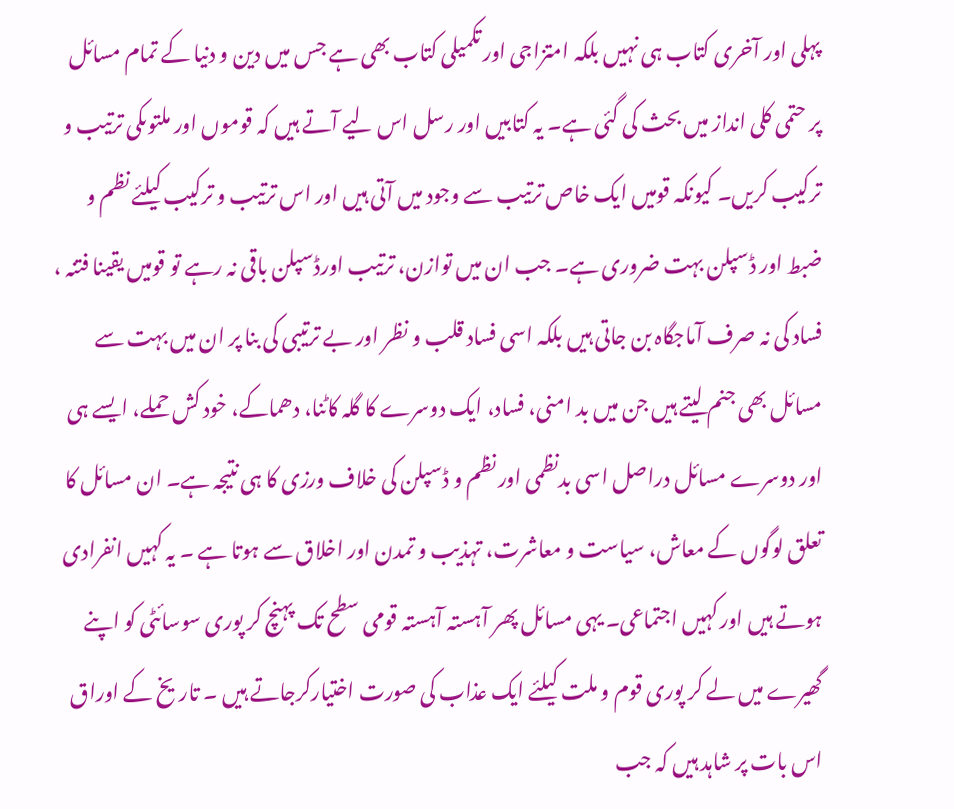پہلی اور آخری کتاب ہی نہیں بلکہ امتزاجی اور تکمیلی کتاب بھی ہے جس میں دین و دنیا کے تمام مسائل پر حتمی کلی انداز میں بحث کی گئی ہے۔ یہ کتابیں اور رسل اس لیے آتے ہیں کہ قوموں اور ملتوںکی ترتیب و ترکیب کریں۔ کیونکہ قومیں ایک خاص ترتیب سے وجود میں آتی ہیں اور اس ترتیب و ترکیب کیلئے نظم و ضبط اور ڈسپلن بہت ضروری ہے۔ جب ان میں توازن، ترتیب اورڈسپلن باقی نہ رہے تو قومیں یقینا فتنہ ، فساد کی نہ صرف آماجگاہ بن جاتی ہیں بلکہ اسی فساد قلب و نظر اور بے ترتیبی کی بنا پر ان میں بہت سے مسائل بھی جنم لیتے ہیں جن میں بد امنی، فساد، ایک دوسرے کا گلہ کاٹنا، دھماکے، خود کش حملے، ایسے ہی اور دوسرے مسائل دراصل اسی بدنظمی اور نظم و ڈسپلن کی خلاف ورزی کا ہی نتیجہ ہے۔ ان مسائل کا تعلق لوگوں کے معاش، سیاست و معاشرت، تہذیب و تمدن اور اخلاق سے ہوتا ہے ۔ یہ کہیں انفرادی ہوتے ہیں اور کہیں اجتماعی۔ یہی مسائل پھر آہستہ آہستہ قومی سطح تک پہنچ کر پوری سوسائٹی کو اپنے گھیرے میں لے کر پوری قوم و ملت کیلئے ایک عذاب کی صورت اختیارکرجاتے ہیں ۔ تاریخ کے اوراق اس بات پر شاہد ہیں کہ جب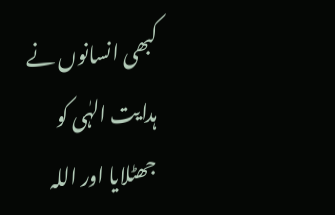کبھی انسانوں نے ہدایت الہٰی کو جھٹلایا اور اللہ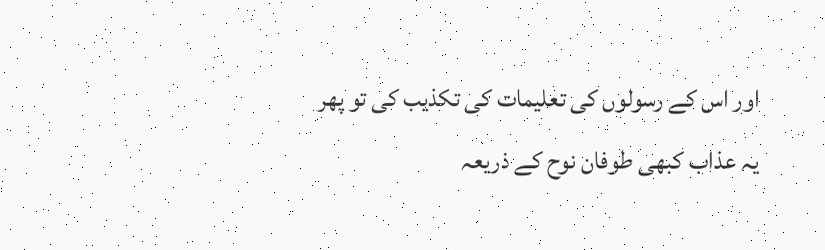اور اس کے رسولوں کی تعلیمات کی تکذیب کی تو پھر یہ عذاب کبھی طوفان نوح کے ذریعہ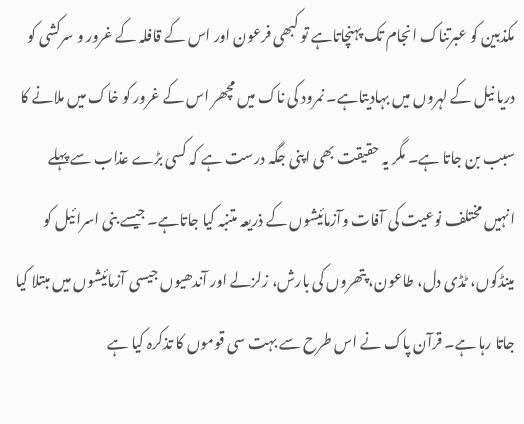مکذبین کو عبرتناک انجام تک پہنچاتاہے تو کبھی فرعون اور اس کے قافلہ کے غرور و سرکشی کو دریا نیل کے لہروں میں بہادیتاہے۔ نمرود کی ناک میں مچھر اس کے غرور کو خاک میں ملانے کا سبب بن جاتا ہے۔ مگر یہ حقیقت بھی اپنی جگہ درست ہے کہ کسی بڑے عذاب سے پہلے انہیں مختلف نوعیت کی آفات وآزمائیشوں کے ذریعہ متنبہ کیا جاتاہے۔ جیسے بنی اسرائیل کو مینڈکوں، ٹڈی دل، طاعون، پتھروں کی بارش، زلزلے اور آندھیوں جیسی آزمائیشوں میں مبتلا کیا جاتا رہا ہے۔ قرآن پاک نے اس طرح سے بہت سی قوموں کا تذکرہ کیا ہے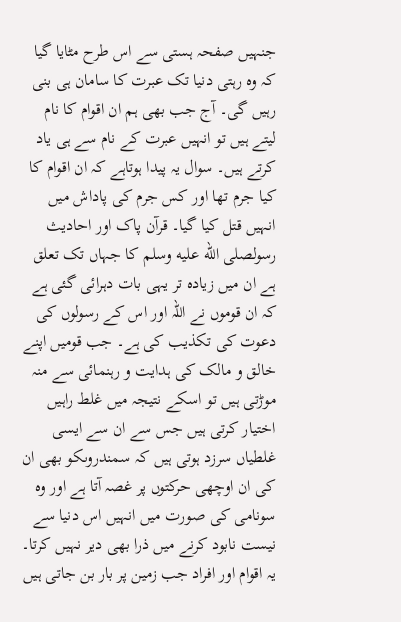جنہیں صفحہ ہستی سے اس طرح مٹایا گیا کہ وہ رہتی دنیا تک عبرت کا سامان ہی بنی رہیں گی۔ آج جب بھی ہم ان اقوام کا نام لیتے ہیں تو انہیں عبرت کے نام سے ہی یاد کرتے ہیں۔ سوال یہ پیدا ہوتاہے کہ ان اقوام کا کیا جرم تھا اور کس جرم کی پاداش میں انہیں قتل کیا گیا۔ قرآن پاک اور احادیث رسولصلى الله عليه وسلم کا جہاں تک تعلق ہے ان میں زیادہ تر یہی بات دہرائی گئی ہے کہ ان قوموں نے اللہ اور اس کے رسولوں کی دعوت کی تکذیب کی ہے۔ جب قومیں اپنے خالق و مالک کی ہدایت و رہنمائی سے منہ موڑتی ہیں تو اسکے نتیجہ میں غلط راہیں اختیار کرتی ہیں جس سے ان سے ایسی غلطیاں سرزد ہوتی ہیں کہ سمندروںکو بھی ان کی ان اوچھی حرکتوں پر غصہ آتا ہے اور وہ سونامی کی صورت میں انہیں اس دنیا سے نیست نابود کرنے میں ذرا بھی دیر نہیں کرتا۔ یہ اقوام اور افراد جب زمین پر بار بن جاتی ہیں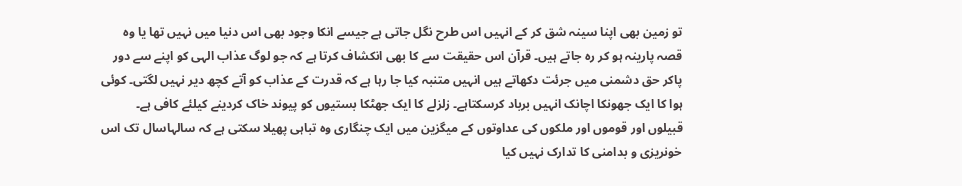تو زمین بھی اپنا سینہ شق کر کے انہیں اس طرح نگل جاتی ہے جیسے انکا وجود بھی اس دنیا میں نہیں تھا یا وہ قصہ پارینہ ہو کر رہ جاتے ہیں۔ قرآن اس حقیقت سے کا بھی انکشاف کرتا ہے کہ جو لوگ عذاب الہی کو اپنے سے دور پاکر حق دشمنی میں جرئت دکھاتے ہیں انہیں متنبہ کیا جا رہا ہے کہ قدرت کے عذاب کو آتے کچھ دیر نہیں لگتی۔ کوئی ہوا کا ایک جھونکا اچانک انہیں برباد کرسکتاہے۔ زلزلے کا ایک جھٹکا بستیوں کو پیوند خاک کردینے کیلئے کافی ہے۔ قبیلوں اور قوموں اور ملکوں کی عداوتوں کے میگزین میں ایک چنگاری وہ تباہی پھیلا سکتی ہے کہ سالہاسال تک اس خونریزی و بدامنی کا تدارک نہیں کیا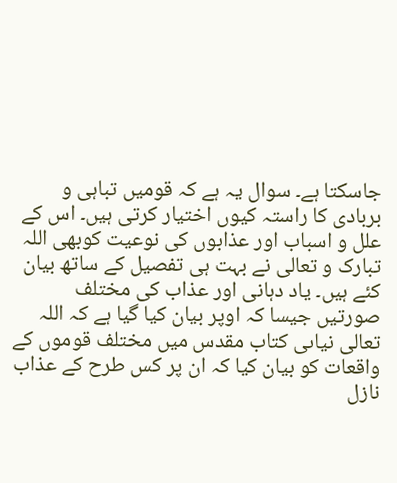جاسکتا ہے۔ سوال یہ ہے کہ قومیں تباہی و بربادی کا راستہ کیوں اختیار کرتی ہیں۔ اس کے علل و اسباب اور عذابوں کی نوعیت کوبھی اللہ تبارک و تعالی نے بہت ہی تفصیل کے ساتھ بیان کئے ہیں۔ یاد دہانی اور عذاب کی مختلف صورتیں جیسا کہ اوپر بیان کیا گیا ہے کہ اللہ تعالی نیاںی کتاب مقدس میں مختلف قوموں کے واقعات کو بیان کیا کہ ان پر کس طرح کے عذاب نازل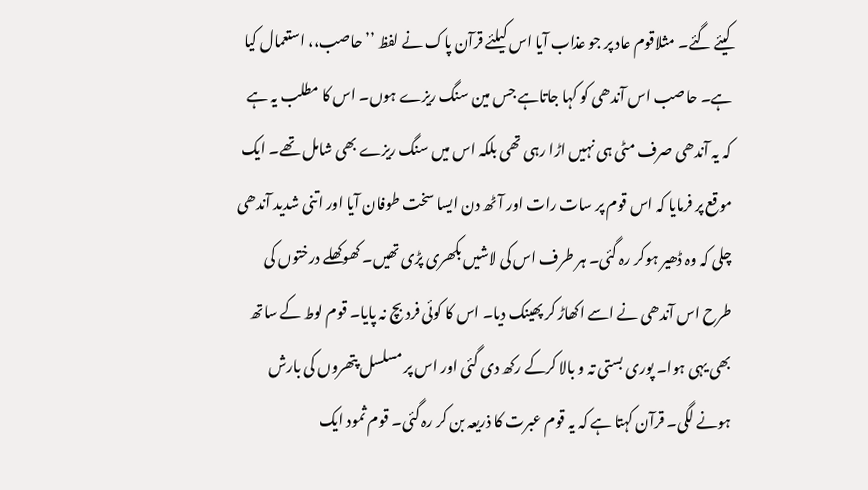کیئے گئے۔ مثلاقوم عاد پر جو عذاب آیا اس کیلئے قرآن پاک نے لفظ ’’حاصب،، استعمال کیا ہے۔ حاصب اس آندھی کو کہا جاتاہے جس مین سنگ ریزے ہوں۔ اس کا مطلب یہ ہے کہ یہ آندھی صرف مٹی ہی نہیں اڑا رہی تھی بلکہ اس میں سنگ ریزے بھی شامل تھے۔ ایک موقع پر فرمایا کہ اس قوم پر سات رات اور آٹھ دن ایسا سخت طوفان آیا اور اتنی شدید آندھی چلی کہ وہ ڈھیر ہوکر رہ گئی۔ ہر طرف اس کی لاشیں بکھری پڑی تھیں۔ کھوکھلے درختوں کی طرح اس آندھی نے اسے اکھاڑ کر پھینک دیا۔ اس کا کوئی فرد بچ نہ پایا۔ قوم لوط کے ساتھ بھی یہی ہوا۔ پوری بستی تہ و بالا کرکے رکھ دی گئی اور اس پر مسلسل پتھروں کی بارش ہونے لگی۔ قرآن کہتا ہے کہ یہ قوم عبرت کا ذریعہ بن کر رہ گئی۔ قوم ثمود ایک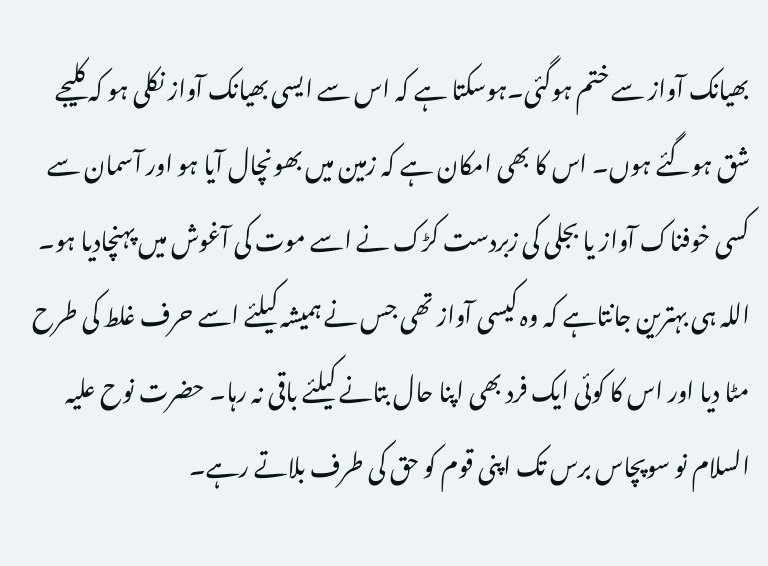بھیانک آواز سے ختم ہوگئی۔ہوسکتا ہے کہ اس سے ایسی بھیانک آواز نکلی ہو کہ کلیجے شق ہوگئے ہوں۔ اس کا بھی امکان ہے کہ زمین میں بھونچال آیا ہو اور آسمان سے کسی خوفناک آواز یا بجلی کی زبردست کڑک نے اسے موت کی آغوش میں پہنچادیا ہو۔ اللہ ہی بہترین جانتاہے کہ وہ کیسی آواز تھی جس نے ہمیشہ کیلئے اسے حرف غلط کی طرح مٹا دیا اور اس کا کوئی ایک فرد بھی اپنا حال بتانے کیلئے باقی نہ رہا۔ حضرت نوح علیہ السلام نو سوپچاس برس تک اپنی قوم کو حق کی طرف بلاتے رہے۔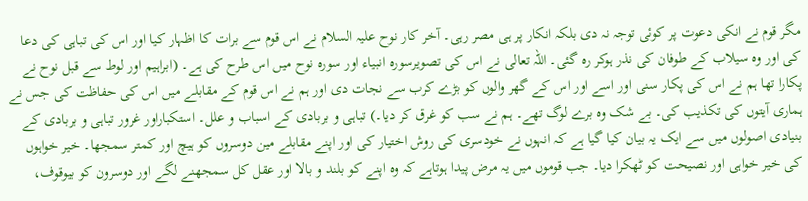مگر قوم نے انکی دعوت پر کوئی توجہ نہ دی بلکہ انکار پر ہی مصر رہی۔ آخر کار نوح علیہ السلام نے اس قوم سے برات کا اظہار کیا اور اس کی تباہی کی دعا کی اور وہ سیلاب کے طوفان کی نذر ہوکر رہ گئی۔ اللہ تعالی نے اس کی تصویرسورہ انبیاء اور سورہ نوح میں اس طرح کی ہے۔ (ابراہیم اور لوط سے قبل نوح نے پکارا تھا ہم نے اس کی پکار سنی اور اسے اور اس کے گھر والوں کو بڑے کرب سے نجات دی اور ہم نے اس قوم کے مقابلے میں اس کی حفاظت کی جس نے ہماری آیتوں کی تکذیب کی۔ بے شک وہ برے لوگ تھے۔ ہم نے سب کو غرق کر دیا۔) تباہی و بربادی کے اسباب و علل۔ استکباراور غرور تباہی و بربادی کے بنیادی اصولوں میں سے ایک یہ بیان کیا گیا ہے کہ انہوں نے خودسری کی روش اختیار کی اور اپنے مقابلے مین دوسروں کو ہیچ اور کمتر سمجھا۔ خیر خواہوں کی خیر خواہی اور نصیحت کو ٹھکرا دیا۔ جب قوموں میں یہ مرض پیدا ہوتاہے کہ وہ اپنے کو بلند و بالا اور عقل کل سمجھنے لگے اور دوسرون کو بیوقوف،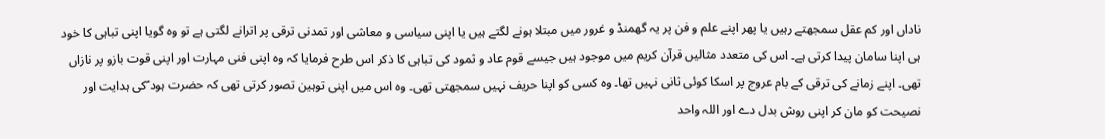ناداں اور کم عقل سمجھتے رہیں یا پھر اپنے علم و فن پر یہ گھمنڈ و غرور میں مبتلا ہونے لگتے ہیں یا اپنی سیاسی و معاشی اور تمدنی ترقی پر اترانے لگتی ہے تو وہ گویا اپنی تباہی کا خود ہی اپنا سامان پیدا کرتی ہے۔ اس کی متعدد مثالیں قرآن کریم میں موجود ہیں جیسے قوم عاد و ثمود کی تباہی کا ذکر اس طرح فرمایا کہ وہ اپنی فنی مہارت اور اپنی قوت بازو پر نازاں تھی۔ اپنے زمانے کی ترقی کے بام عروج پر اسکا کوئی ثانی نہیں تھا۔ وہ کسی کو اپنا حریف نہیں سمجھتی تھی۔ وہ اس میں اپنی توہین تصور کرتی تھی کہ حضرت ہود ؑکی ہدایت اور نصیحت کو مان کر اپنی روش بدل دے اور اللہ واحد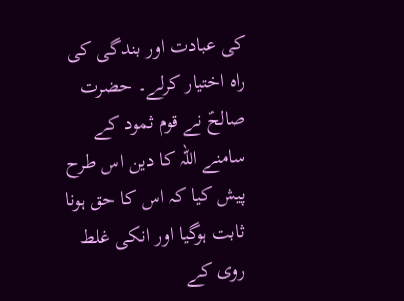کی عبادت اور بندگی کی راہ اختیار کرلے۔ حضرت صالحؑ نے قوم ثمود کے سامنے اللہ کا دین اس طرح پیش کیا کہ اس کا حق ہونا ثابت ہوگیا اور انکی غلط روی کے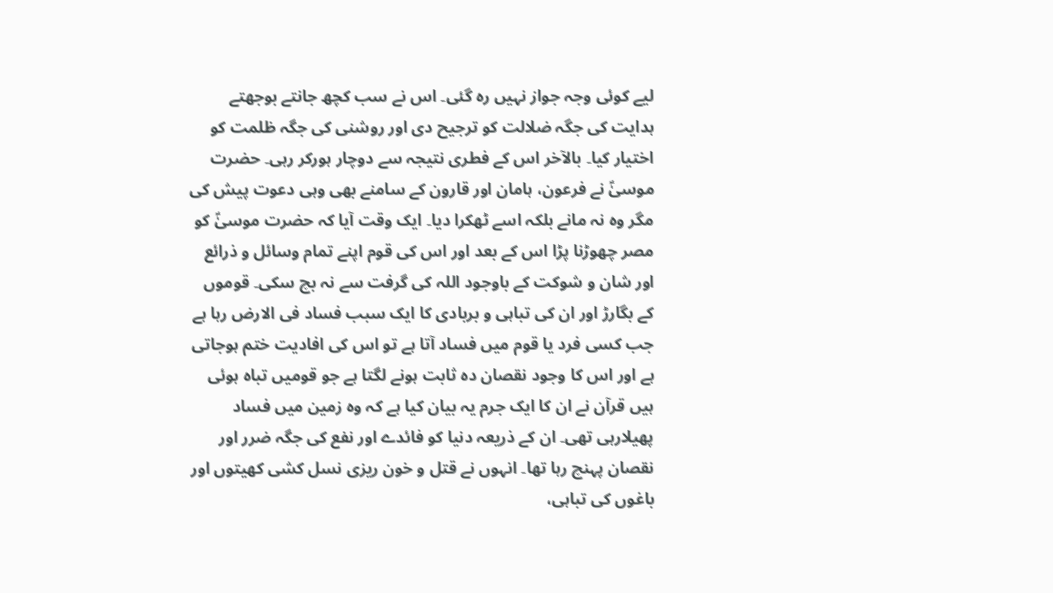لیے کوئی وجہ جواز نہیں رہ گئی۔ اس نے سب کچھ جانتے بوجھتے ہدایت کی جگہ ضلالت کو ترجیح دی اور روشنی کی جگہ ظلمت کو اختیار کیا۔ بالآخر اس کے فطری نتیجہ سے دوچار ہورکر رہی۔ حضرت موسیٰؑ نے فرعون، ہامان اور قارون کے سامنے بھی وہی دعوت پیش کی مگر وہ نہ مانے بلکہ اسے ٹھکرا دیا۔ ایک وقت آیا کہ حضرت موسیٰؑ کو مصر چھوڑنا پڑا اس کے بعد اور اس کی قوم اپنے تمام وسائل و ذرائع اور شان و شوکت کے باوجود اللہ کی گرفت سے نہ بچ سکی۔ قوموں کے بگارڑ اور ان کی تباہی و بربادی کا ایک سبب فساد فی الارض رہا ہے جب کسی فرد یا قوم میں فساد آتا ہے تو اس کی افادیت ختم ہوجاتی ہے اور اس کا وجود نقصان دہ ثابت ہونے لگتا ہے جو قومیں تباہ ہوئی ہیں قرآن نے ان کا ایک جرم یہ بیان کیا ہے کہ وہ زمین میں فساد پھیلارہی تھی۔ ان کے ذریعہ دنیا کو فائدے اور نفع کی جگہ ضرر اور نقصان پہنچ رہا تھا۔ انہوں نے قتل و خون ریزی نسل کشی کھیتوں اور باغوں کی تباہی،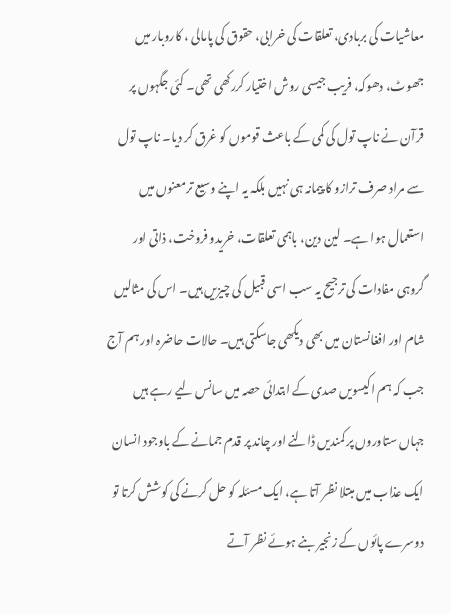معاشیات کی بربادی، تعلقات کی خرابی، حقوق کی پامالی ، کاروبار میں جھوٹ، دھوکہ، فریب جیسی روش اختیار کررکھی تھی۔ کئی جگہوں پر قرآن نے ناپ تول کی کمی کے باعث قوموں کو غرق کر دیا۔ ناپ تول سے مراد صرف ترازو کا پیمانہ ہی نہیں بلکہ یہ اپنے وسیع ترمعنوں میں استعمال ہوا ہے۔ لین دین، باہمی تعلقات، خریدو فروخت، ذاتی اور گروہی مفادات کی ترجیح یہ سب اسی قبیل کی چیزیں ہیں۔ اس کی مثالیں شام اور افغانستان میں بھی دیکھی جاسکتی ہیں۔ حالات حاضرہ اور ہم آج جب کہ ہم اکیسویں صدی کے ابتدائی حصہ میں سانس لیے رہے ہیں جہاں ستاوروں پر کمندیں ڈالنے اور چاند پر قدم جمانے کے باوجود انسان ایک عذاب میں مبتلا نظر آتا ہے، ایک مسئلہ کو حل کرنے کی کوشش کرتا تو دوسرے پائوں کے زنجیر بنے ہوئے نظر آتے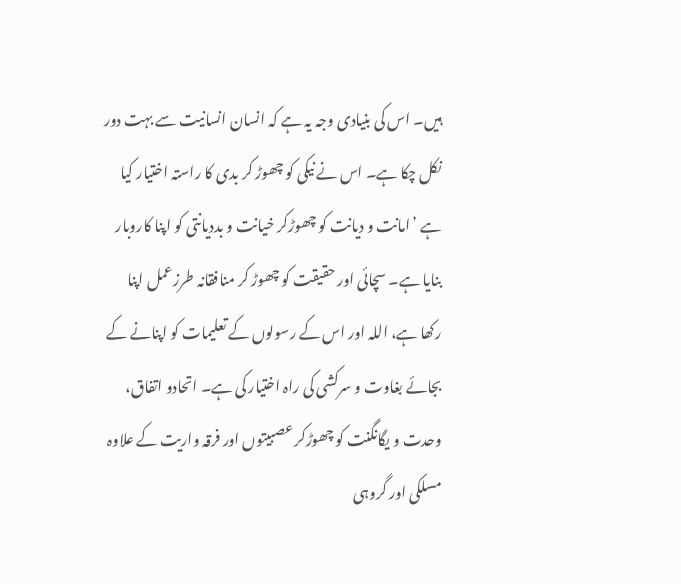ہیں۔ اس کی بنیادی وجہ یہ ہے کہ انسان انسانیت سے بہت دور نکل چکا ہے۔ اس نے نیکی کو چھوڑ کر بدی کا راستہ اختیار کیا ہے ’امانت و دیانت کو چھوڑکر خیانت و بددیانتی کو اپنا کاروبار بنایا ہے۔ سچائی اور حقیقت کو چھوڑ کر منافقانہ طرزعمل اپنا رکھا ہے، اللہ اور اس کے رسولوں کے تعلیمات کو اپنانے کے بجائے بغاوت و سرکشی کی راہ اختیار کی ہے۔ اتحادو اتفاق، وحدت و یگانگنت کو چھوڑکر عصبیتوں اور فرقہ واریت کے علاوہ مسلکی اور گروہی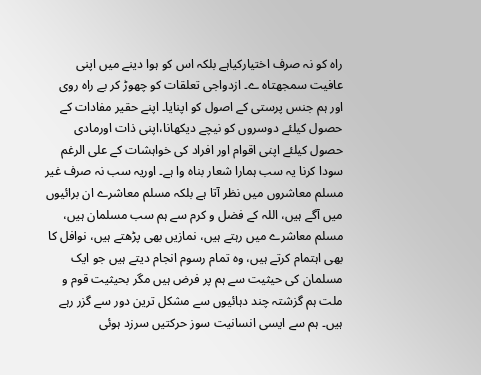راہ کو نہ صرف اختیارکیاہے بلکہ اس کو ہوا دینے میں اپنی عافیت سمجھتاہ ے۔ ازدواجی تعلقات کو چھوڑ کر بے راہ روی اور ہم جنس پرستی کے اصول کو اپنایا۔ اپنے حقیر مفادات کے حصول کیلئے دوسروں کو نیچے دیکھانا،اپنی ذات اورمادی حصول کیلئے اپنی اقوام اور افراد کی خواہشات کے علی الرغم سودا کرنا یہ سب ہمارا شعار بناہ وا ہے۔ اوریہ سب نہ صرف غیر مسلم معاشروں میں نظر آتا ہے بلکہ مسلم معاشرے ان برائیوں میں آگے ہیں، اللہ کے فضل و کرم سے ہم سب مسلمان ہیں، مسلم معاشرے میں رہتے ہیں، نمازیں بھی پڑھتے ہیں، نوافل کا بھی اہتمام کرتے ہیں، وہ تمام رسوم انجام دیتے ہیں جو ایک مسلمان کی حیثیت سے ہم پر فرض ہیں مگر بحیثیت قوم و ملت ہم گزشتہ چند دہائیوں سے مشکل ترین دور سے گزر رہے ہیں۔ ہم سے ایسی انسانیت سوز حرکتیں سرزد ہوئی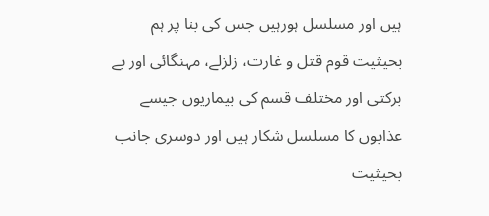ہیں اور مسلسل ہورہیں جس کی بنا پر ہم بحیثیت قوم قتل و غارت، زلزلے، مہنگائی اور بے برکتی اور مختلف قسم کی بیماریوں جیسے عذابوں کا مسلسل شکار ہیں اور دوسری جانب بحیثیت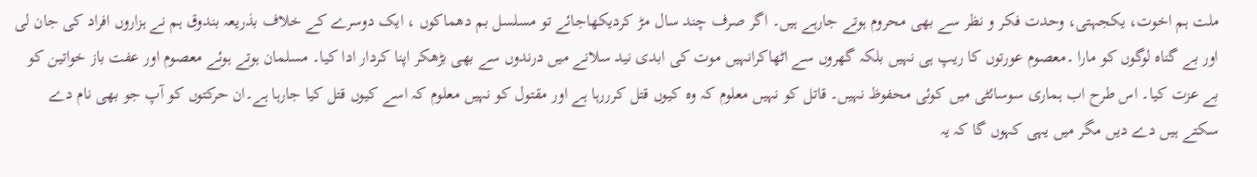ملت ہم اخوت، یکجہتی، وحدت فکر و نظر سے بھی محروم ہوتے جارہے ہیں۔ اگر صرف چند سال مڑ کردیکھاجائے تو مسلسل بم دھماکوں ، ایک دوسرے کے خلاف بذریعہ بندوق ہم نے ہزاروں افراد کی جان لی اور بے گناہ لوگوں کو مارا ۔معصوم عورتوں کا ریپ ہی نہیں بلکہ گھروں سے اٹھاکرانہیں موت کی ابدی نید سلانے میں درندوں سے بھی بڑھکر اپنا کردار ادا کیا۔ مسلمان ہوتے ہوئے معصوم اور عفت باز خواتین کو بے عزت کیا۔ اس طرح اب ہماری سوسائٹی میں کوئی محفوظ نہیں۔ قاتل کو نہیں معلوم کہ وہ کیوں قتل کرررہا ہے اور مقتول کو نہیں معلوم کہ اسے کیوں قتل کیا جارہا ہے۔ان حرکتوں کو آپ جو بھی نام دے سکتے ہیں دے دیں مگر میں یہی کہوں گا کہ یہ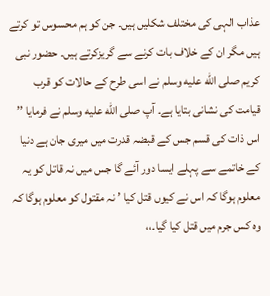عذاب الہی کی مختلف شکلیں ہیں۔ جن کو ہم محسوس تو کرتے ہیں مگر ان کے خلاف بات کرنے سے گریزکرتے ہیں۔ حضور نبی کریم صلى الله عليه وسلم نے اسی طرح کے حالات کو قرب قیامت کی نشانی بتایا ہے۔ آپ صلى الله عليه وسلم نے فرمایا ’’ اس ذات کی قسم جس کے قبضہ قدرت میں میری جان ہے دنیا کے خاتمے سے پہلے ایسا دور آئے گا جس میں نہ قاتل کو یہ معلوم ہوگا کہ اس نے کیوں قتل کیا ’ نہ مقتول کو معلوم ہوگا کہ وہ کس جرم میں قتل کیا گیا۔،،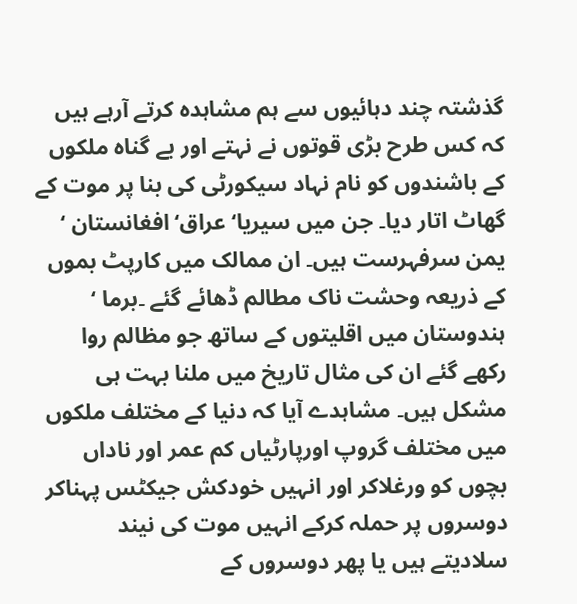گذشتہ چند دہائیوں سے ہم مشاہدہ کرتے آرہے ہیں کہ کس طرح بڑی قوتوں نے نہتے اور بے گناہ ملکوں کے باشندوں کو نام نہاد سیکورٹی کی بنا پر موت کے گھاٹ اتار دیا۔ جن میں سیریا‘ عراق‘ افغانستان ‘ یمن سرفہرست ہیں۔ ان ممالک میں کارپٹ بموں کے ذریعہ وحشت ناک مطالم ڈھائے گئے ۔برما ‘ ہندوستان میں اقلیتوں کے ساتھ جو مظالم روا رکھے گئے ان کی مثال تاریخ میں ملنا بہت ہی مشکل ہیں۔ مشاہدے آیا کہ دنیا کے مختلف ملکوں میں مختلف گروپ اورپارٹیاں کم عمر اور ناداں بچوں کو ورغلاکر اور انہیں خودکش جیکٹس پہناکر دوسروں پر حملہ کرکے انہیں موت کی نیند سلادیتے ہیں یا پھر دوسروں کے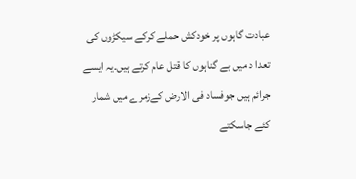عبادت گاہوں پر خودکش حملے کرکے سیکڑوں کی تعدا د میں بے گناہوں کا قتل عام کرتے ہیں۔یہ ایسے جرائم ہیں جوفساد فی الارض کےزمرے میں شمار کئے جاسکتے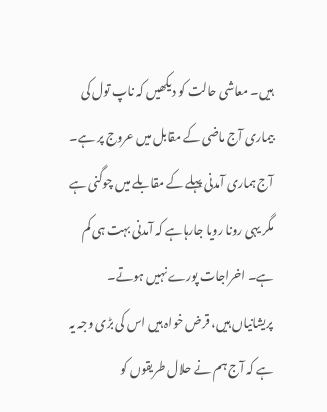ہیں۔ معاشی حالت کو دیکھیں کہ ناپ تول کی بیماری آج ماضی کے مقابل میں عروج پر ہے۔ آج ہماری آمدنی پہلے کے مقابلے میں چوگنی ہے مگر یہی رونا رویا جارہاہے کہ آمدنی بہت ہی کم ہے۔ اخراجات پورے نہیں ہوتے۔ پریشانیاں ہیں، قرض خواہ ہیں اس کی بڑی وجہ یہ ہے کہ آج ہم نے حلال طریقوں کو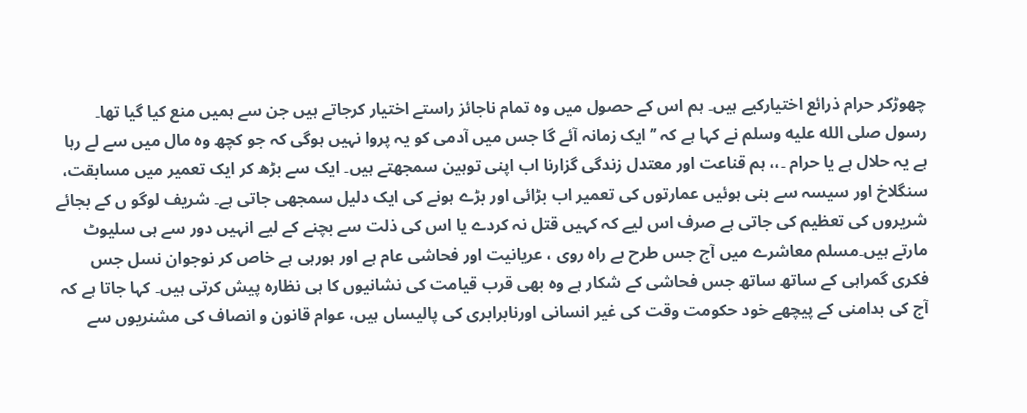چھوڑکر حرام ذرائع اختیارکیے ہیں۔ ہم اس کے حصول میں وہ تمام ناجائز راستے اختیار کرجاتے ہیں جن سے ہمیں منع کیا گیا تھا۔ رسول صلى الله عليه وسلم نے کہا ہے کہ ’’ ایک زمانہ آئے گا جس میں آدمی کو یہ پروا نہیں ہوگی کہ جو کچھ وہ مال میں سے لے رہا ہے یہ حلال ہے یا حرام ۔،، ہم قناعت اور معتدل زندگی گزارنا اب اپنی توہین سمجھتے ہیں۔ ایک سے بڑھ کر ایک تعمیر میں مسابقت، سنگلاخ اور سیسہ سے بنی ہوئیں عمارتوں کی تعمیر اب بڑائی اور بڑے ہونے کی ایک دلیل سمجھی جاتی ہے۔ شریف لوگو ں کے بجائے شریروں کی تعظیم کی جاتی ہے صرف اس لیے کہ کہیں قتل نہ کردے یا اس کی ذلت سے بچنے کے لیے انہیں دور سے ہی سلیوٹ مارتے ہیں۔مسلم معاشرے میں آج جس طرح بے راہ روی ، عریانیت اور فحاشی عام ہے اور ہورہی ہے خاص کر نوجوان نسل جس فکری گمراہی کے ساتھ ساتھ جس فحاشی کے شکار ہے وہ بھی قرب قیامت کی نشانیوں کا ہی نظارہ پیش کرتی ہیں۔ کہا جاتا ہے کہ آج کی بدامنی کے پیچھے خود حکومت وقت کی غیر انسانی اورنابرابری کی پالیساں ہیں، عوام قانون و انصاف کی مشنریوں سے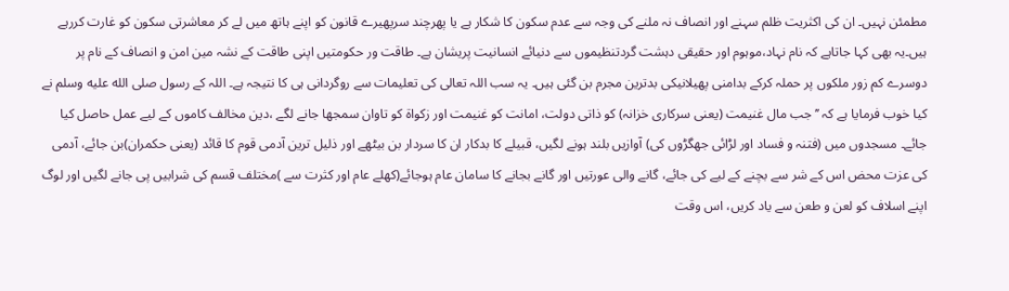مطمئن نہیں۔ ان کی اکثریت ظلم سہنے اور انصاف نہ ملنے کی وجہ سے عدم سکون کا شکار ہے یا پھرچند سرپھیرے قانون کو اپنے ہاتھ میں لے کر معاشرتی سکون کو غارت کررہے ہیں۔یہ بھی کہا جاتاہے کہ نام نہاد،موہوم اور حقیقی دہشت گردتنظیموں سے دنیائے انسانیت پریشان ہے۔ طاقت ور حکومتیں اپنی طاقت کے نشہ مین امن و انصاف کے نام پر دوسرے کم زور ملکوں پر حملہ کرکے بدامنی پھیلانیکی بدترین مجرم بن گئی ہیں۔ یہ سب اللہ تعالی کی تعلیمات سے روگردانی ہی کا نتیجہ ہے۔ اللہ کے رسول صلى الله عليه وسلم نے کیا خوب فرمایا ہے کہ ’’جب مال غنیمت (یعنی سرکاری خزانہ) کو ذاتی دولت، امانت کو غنیمت اور زکواۃ کو تاوان سمجھا جانے لگے ،دین مخالف کاموں کے لیے عمل حاصل کیا جائے۔ مسجدوں میں (فتنہ و فساد اور لڑائی جھگڑوں کی) آوازیں بلند ہونے لگیں، قبیلے کا بدکار ان کا سردار بن بیٹھے اور ذلیل ترین آدمی قوم کا قائد (یعنی حکمران)بن جائے، آدمی کی عزت محض اس کے شر سے بچنے کے لیے کی جائے، گانے والی عورتیں اور گانے بجانے کا سامان عام ہوجائے(کھلے عام اور کثرت سے )مختلف قسم کی شرابیں پی جانے لگیں اور لوگ اپنے اسلاف کو لعن و طعن سے یاد کریں، اس وقت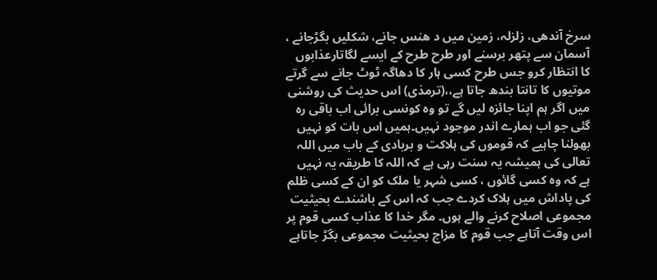سرخ آندھی، زلزلہ، زمین میں د ھنس جانے، شکلیں بگڑجانے ، آسمان سے پتھر برسنے اور طرح طرح کے ایسے لگاتارعذابوں کا انتظار کرو جس طرح کسی ہار کا دھاگہ ٹوٹ جانے سے گرتے موتیوں کا تانتا بندھ جاتا ہے،،(ترمذی) اس حدیث کی روشنی میں اگر ہم اپنا جائزہ لیں گے تو وہ کونسی برائی اب باقی رہ گئی جو اب ہمارے اندر موجود نہیں۔ہمیں اس بات کو نہیں بھولنا چاہیے کہ قوموں کی ہلاکت و بربادی کے باب میں اللہ تعالی کی ہمیشہ یہ سنت رہی ہے کہ اللہ کا طریقہ یہ نہیں ہے کہ وہ کسی گائوں ، کسی شہر یا ملک کو ان کے کسی ظلم کی پاداش میں ہلاک کردے جب کہ اس کے باشندے بحیثیت مجموعی اصلاح کرنے والے ہوں۔ مگر خدا کا عذاب کسی قوم پر اس وقت آتاہے جب قوم کا مزاج بحیثیت مجموعی بگڑ جاتاہے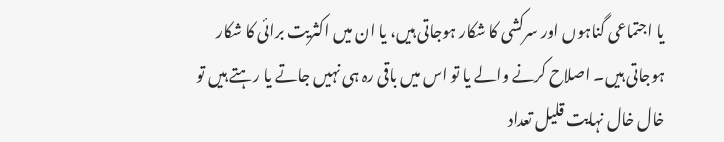یا اجتماعی گناہوں اور سرکشی کا شکار ہوجاتی ہیں، یا ان میں اکثریت برائی کا شکار ہوجاتی ہیں۔ اصلاح کرنے والے یا تو اس میں باقی رہ ہی نہیں جاتے یا رہتے ہیں تو خال خال نہایت قلیل تعداد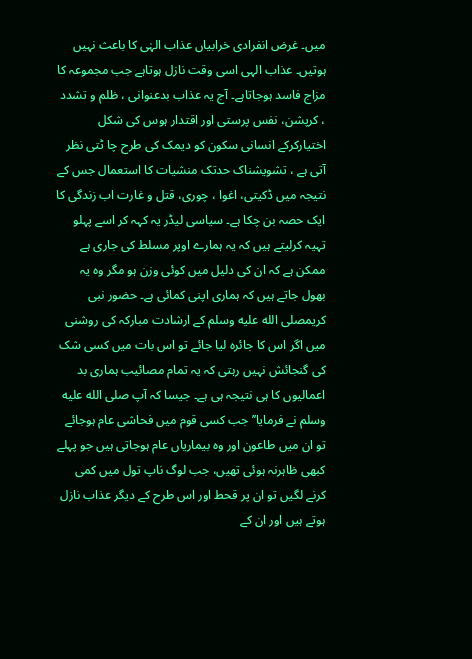میں۔ غرض انفرادی خرابیاں عذاب الہٰی کا باعث نہیں ہوتیں۔ عذاب الہی اسی وقت نازل ہوتاہے جب مجموعہ کا مزاج فاسد ہوجاتاہے۔ آج یہ عذاب بدعنوانی ، ظلم و تشدد ، کرپشن، نفس پرستی اور اقتدار ہوس کی شکل اختیارکرکے انسانی سکون کو دیمک کی طرح چا ٹتی نظر آتی ہے ، تشویشناک حدتک منشیات کا استعمال جس کے نتیجہ میں ڈکیتی، اغوا ، چوری، قتل و غارت اب زندگی کا ایک حصہ بن چکا ہے۔ سیاسی لیڈر یہ کہہ کر اسے پہلو تہیہ کرلیتے ہیں کہ یہ ہمارے اوپر مسلط کی جاری ہے ممکن ہے کہ ان کی دلیل میں کوئی وزن ہو مگر وہ یہ بھول جاتے ہیں کہ ہماری اپنی کمائی ہے۔ حضور نبی کریمصلى الله عليه وسلم کے ارشادت مبارکہ کی روشنی میں اگر اس کا جائرہ لیا جائے تو اس بات میں کسی شک کی گنجائش نہیں رہتی کہ یہ تمام مصائیب ہماری بد اعمالیوں کا ہی نتیجہ ہی ہے۔ جیسا کہ آپ صلى الله عليه وسلم نے فرمایا’’ جب کسی قوم میں فحاشی عام ہوجائے تو ان میں طاعون اور وہ بیماریاں عام ہوجاتی ہیں جو پہلے کبھی ظاہرنہ ہوئی تھیں، جب لوگ ناپ تول میں کمی کرنے لگیں تو ان پر قحط اور اس طرح کے دیگر عذاب نازل ہوتے ہیں اور ان کے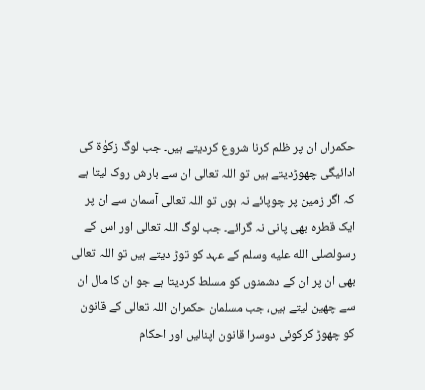حکمراں ان پر ظلم کرنا شروع کردیتے ہیں۔ جب لوگ زکوٰۃ کی ادائیگی چھوڑدیتے ہیں تو اللہ تعالی ان سے بارش روک لیتا ہے کہ اگر زمین پر چوپائے نہ ہوں تو اللہ تعالی آسمان سے ان پر ایک قطرہ بھی پانی نہ گرائے۔ جب لوگ اللہ تعالی اور اس کے رسولصلى الله عليه وسلم کے عہد کو توڑ دیتے ہیں تو اللہ تعالی بھی ان پر ان کے دشمنوں کو مسلط کردیتا ہے جو ان کا مال ان سے چھین لیتے ہیں، جب مسلمان حکمران اللہ تعالی کے قانون کو چھوڑ کرکوئی دوسرا قانون اپنالیں اور احکام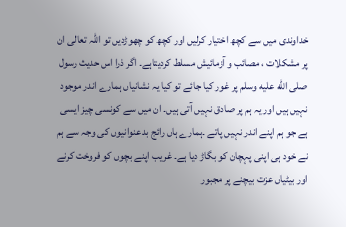خداوندی میں سے کچھ اختیار کرلیں اور کچھ کو چھوڑدیں تو اللہ تعالی ان پر مشکلات ، مصائب و آزمائیش مسلط کردیتاہے۔ اگر ذرا اس حدیث رسول صلى الله عليه وسلم پر غور کیا جائے تو کیا یہ نشانیاں ہمارے اندر موجود نہیں ہیں اور یہ ہم پر صادق نہیں آتی ہیں۔ ان میں سے کونسی چیز ایسی ہے جو ہم اپنے اندر نہیں پاتے ۔ہمارے ہاں رائج بدعنوانیوں کی وجہ سے ہم نے خود ہی اپنی پہچان کو بگاڑ دیا ہے۔ غریب اپنے بچوں کو فروخت کرنے اور بیٹیاں عزت بیچنے پر مجبور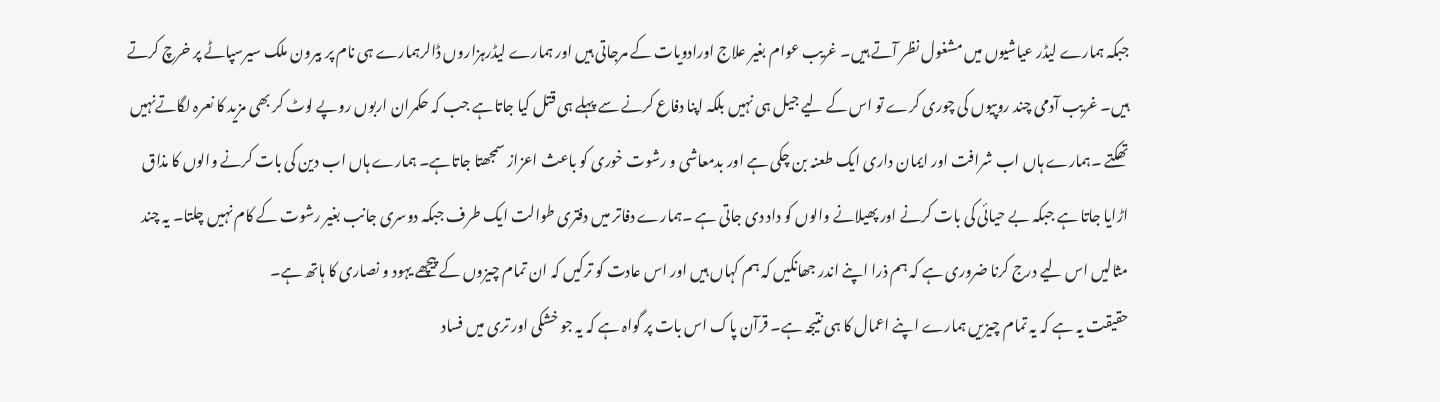جبکہ ہمارے لیڈر عیاشیوں میں مشغول نظر آتے ہیں۔ غریب عوام بغیر علاج اورادویات کے مرجاتی ہیں اور ہمارے لیڈرہزاروں ڈالرہمارے ہی نام پر بیرون ملک سیرسپاٹے پر خرچ کرتے ہیں۔ غریب آدمی چند روپیوں کی چوری کرے تو اس کے لیے جیل ہی نہیں بلکہ اپنا دفاع کرنے سے پہلے ہی قتل کیا جاتاہے جب کہ حکمران اربوں روپے لوٹ کر بھی مزید کا نعرہ لگاتےنہیں تھکتے ۔ہمارے ہاں اب شرافت اور ایمان داری ایک طعنہ بن چکی ہے اور بدمعاشی و رشوت خوری کو باعث اعزاز سمجھتا جاتاہے۔ ہمارے ہاں اب دین کی بات کرنے والوں کا مذاق اڑایا جاتا ہے جبکہ بے حیائی کی بات کرنے اور پھیلانے والوں کو داد دی جاتی ہے ۔ہمارے دفاتر میں دفتری طوالت ایک طرف جبکہ دوسری جانب بغیر رشوت کے کام نہیں چلتا۔ یہ چند مثالیں اس لیے درج کرنا ضروری ہے کہ ہم ذرا اپنے اندر جھانکیں کہ ہم کہاں ہیں اور اس عادت کو ترکیں کہ ان تمام چیزوں کے پیچھے یہود و نصاری کا ہاتھ ہے۔
حقیقت یہ ہے کہ یہ تمام چیزیں ہمارے اپنے اعمال کا ہی نتیجہ ہے۔ قرآن پاک اس بات پر گواہ ہے کہ یہ جو خشکی اور تری میں فساد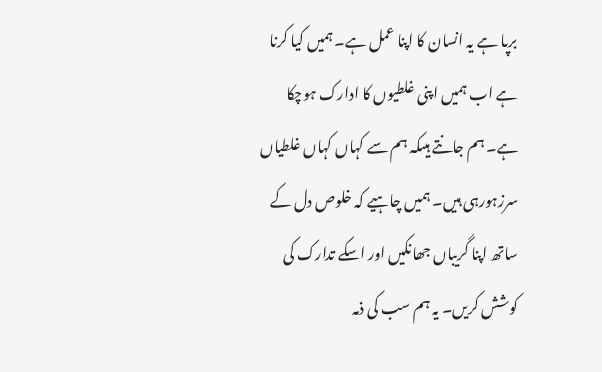برپا ہے یہ انسان کا اپنا عمل ہے۔ ہمیں کیا کرنا ہے اب ہمیں اپنی غلطیوں کا ادارک ہوچکا ہے۔ ہم جانتے ہیںکہ ہم سے کہاں کہاں غلطیاں سرزہورہی ہیں۔ ہمیں چاہیے کہ خلوص دل کے ساتھ اپنا گریباں جھانکیں اور اسکے تدارک کی کوشش کریں۔ یہ ہم سب کی ذمہ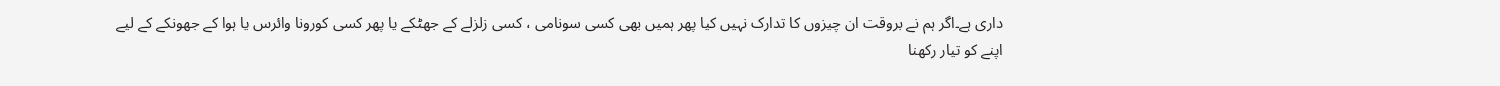داری ہے۔اگر ہم نے بروقت ان چیزوں کا تدارک نہیں کیا پھر ہمیں بھی کسی سونامی ، کسی زلزلے کے جھٹکے یا پھر کسی کورونا وائرس یا ہوا کے جھونکے کے لیے اپنے کو تیار رکھنا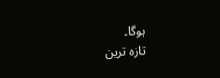ہوگا۔
تازہ ترین